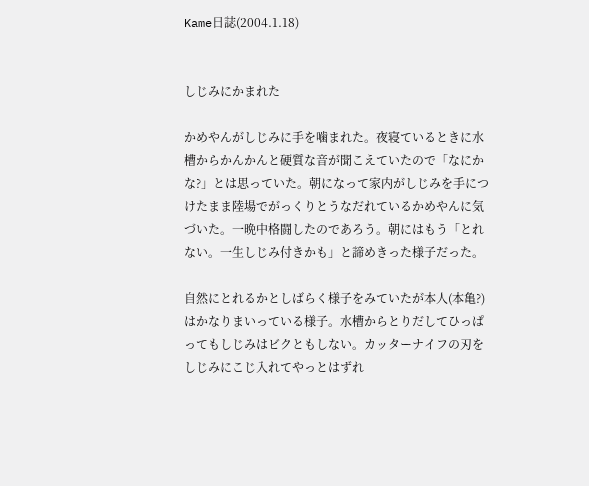Kame日誌(2004.1.18)


しじみにかまれた

かめやんがしじみに手を噛まれた。夜寝ているときに水槽からかんかんと硬質な音が聞こえていたので「なにかな?」とは思っていた。朝になって家内がしじみを手につけたまま陸場でがっくりとうなだれているかめやんに気づいた。一晩中格闘したのであろう。朝にはもう「とれない。一生しじみ付きかも」と諦めきった様子だった。

自然にとれるかとしばらく様子をみていたが本人(本亀?)はかなりまいっている様子。水槽からとりだしてひっぱってもしじみはビクともしない。カッターナイフの刃をしじみにこじ入れてやっとはずれ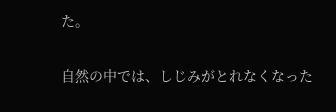た。

自然の中では、しじみがとれなくなった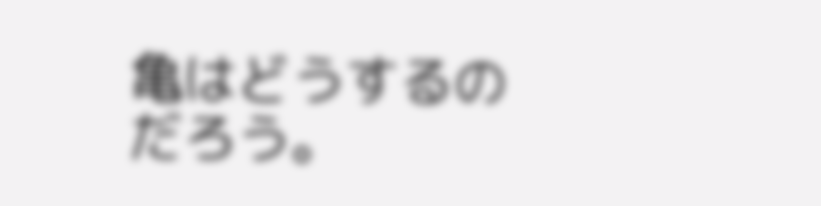亀はどうするのだろう。